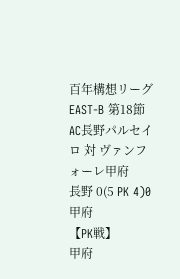百年構想リーグ EAST-B 第18節 AC長野パルセイロ 対 ヴァンフォーレ甲府
長野 0(5 PK 4)0 甲府
【PK戦】
甲府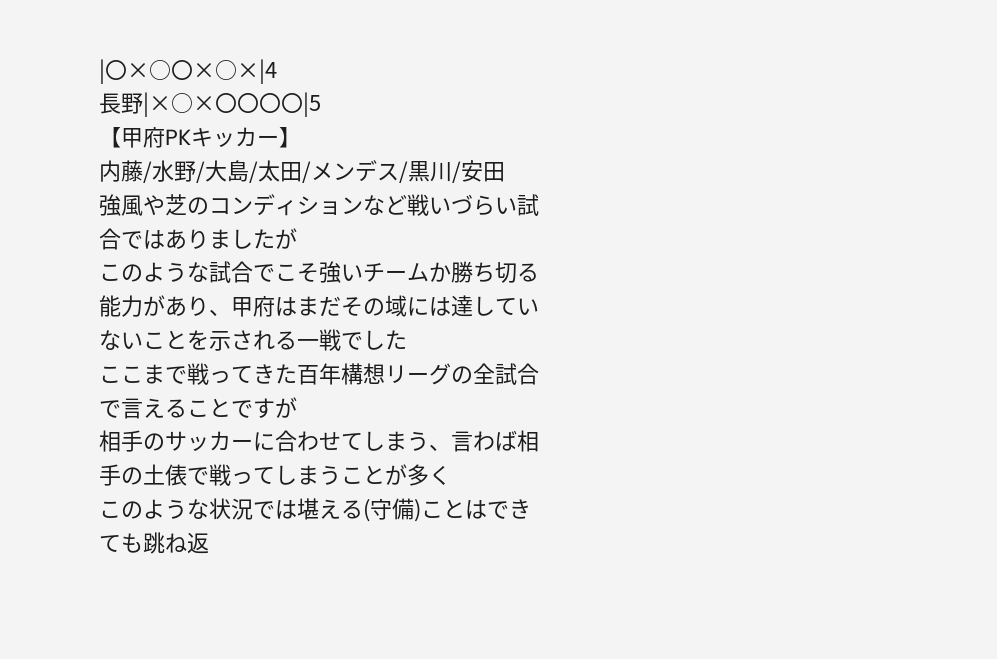|〇×○〇×○×|4
長野|×○×〇〇〇〇|5
【甲府PKキッカー】
内藤/水野/大島/太田/メンデス/黒川/安田
強風や芝のコンディションなど戦いづらい試合ではありましたが
このような試合でこそ強いチームか勝ち切る能力があり、甲府はまだその域には達していないことを示される一戦でした
ここまで戦ってきた百年構想リーグの全試合で言えることですが
相手のサッカーに合わせてしまう、言わば相手の土俵で戦ってしまうことが多く
このような状況では堪える(守備)ことはできても跳ね返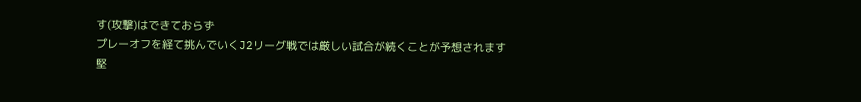す(攻撃)はできておらず
プレーオフを経て挑んでいくJ2リーグ戦では厳しい試合が続くことが予想されます
堅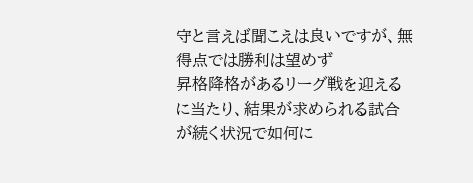守と言えば聞こえは良いですが、無得点では勝利は望めず
昇格降格があるリーグ戦を迎えるに当たり、結果が求められる試合が続く状況で如何に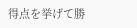得点を挙げて勝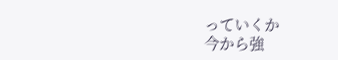っていくか
今から強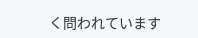く問われています